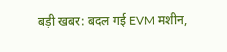बड़ी खबर: बदल गई EVM मशीन,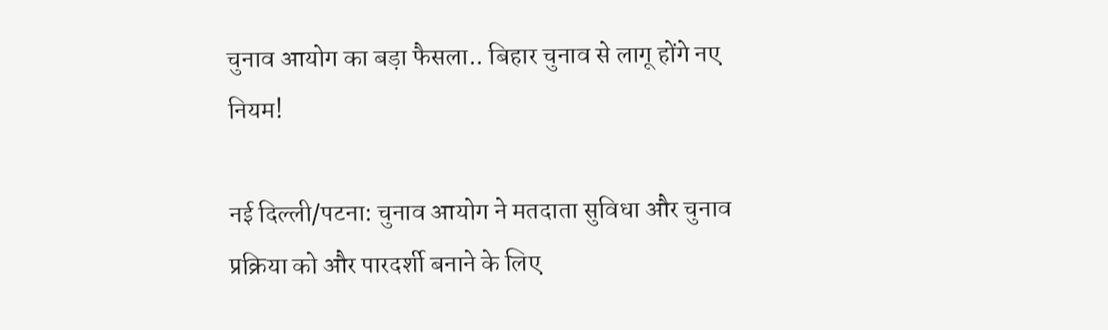चुनाव आयोग का बड़ा फैसला.. बिहार चुनाव से लागू होंगे नए नियम!

नई दिल्ली/पटना: चुनाव आयोग ने मतदाता सुविधा और चुनाव प्रक्रिया को और पारदर्शी बनाने के लिए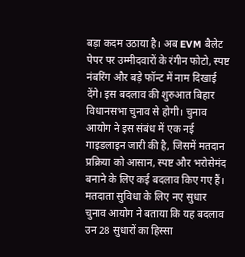बड़ा कदम उठाया है। अब EVM बैलेट पेपर पर उम्मीदवारों के रंगीन फोटो, स्पष्ट नंबरिंग और बड़े फॉन्ट में नाम दिखाई देंगे। इस बदलाव की शुरुआत बिहार विधानसभा चुनाव से होगी। चुनाव आयोग ने इस संबंध में एक नई गाइडलाइन जारी की है, जिसमें मतदान प्रक्रिया को आसान, स्पष्ट और भरोसेमंद बनाने के लिए कई बदलाव किए गए हैं।
मतदाता सुविधा के लिए नए सुधार
चुनाव आयोग ने बताया कि यह बदलाव उन 28 सुधारों का हिस्सा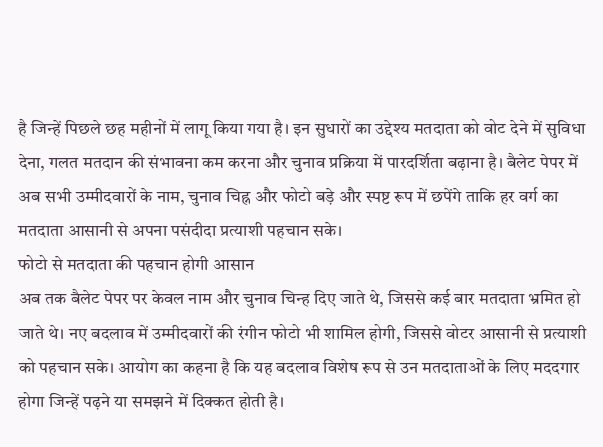है जिन्हें पिछले छह महीनों में लागू किया गया है। इन सुधारों का उद्देश्य मतदाता को वोट देने में सुविधा देना, गलत मतदान की संभावना कम करना और चुनाव प्रक्रिया में पारदर्शिता बढ़ाना है। बैलेट पेपर में अब सभी उम्मीदवारों के नाम, चुनाव चिह्न और फोटो बड़े और स्पष्ट रूप में छपेंगे ताकि हर वर्ग का मतदाता आसानी से अपना पसंदीदा प्रत्याशी पहचान सके।
फोटो से मतदाता की पहचान होगी आसान
अब तक बैलेट पेपर पर केवल नाम और चुनाव चिन्ह दिए जाते थे, जिससे कई बार मतदाता भ्रमित हो जाते थे। नए बदलाव में उम्मीदवारों की रंगीन फोटो भी शामिल होगी, जिससे वोटर आसानी से प्रत्याशी को पहचान सके। आयोग का कहना है कि यह बदलाव विशेष रूप से उन मतदाताओं के लिए मददगार होगा जिन्हें पढ़ने या समझने में दिक्कत होती है।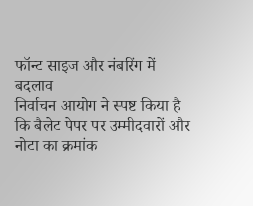फॉन्ट साइज और नंबरिंग में बदलाव
निर्वाचन आयोग ने स्पष्ट किया है कि बैलेट पेपर पर उम्मीदवारों और नोटा का क्रमांक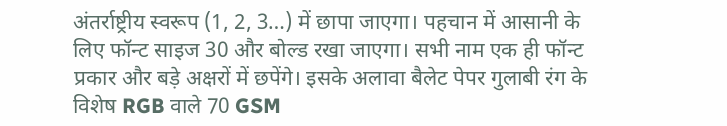अंतर्राष्ट्रीय स्वरूप (1, 2, 3…) में छापा जाएगा। पहचान में आसानी के लिए फॉन्ट साइज 30 और बोल्ड रखा जाएगा। सभी नाम एक ही फॉन्ट प्रकार और बड़े अक्षरों में छपेंगे। इसके अलावा बैलेट पेपर गुलाबी रंग के विशेष RGB वाले 70 GSM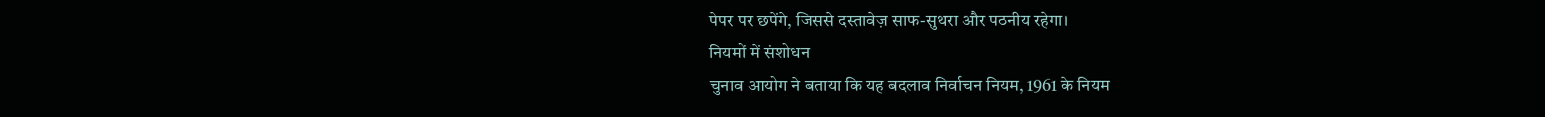पेपर पर छपेंगे, जिससे दस्तावेज़ साफ-सुथरा और पठनीय रहेगा।
नियमों में संशोधन
चुनाव आयोग ने बताया कि यह बदलाव निर्वाचन नियम, 1961 के नियम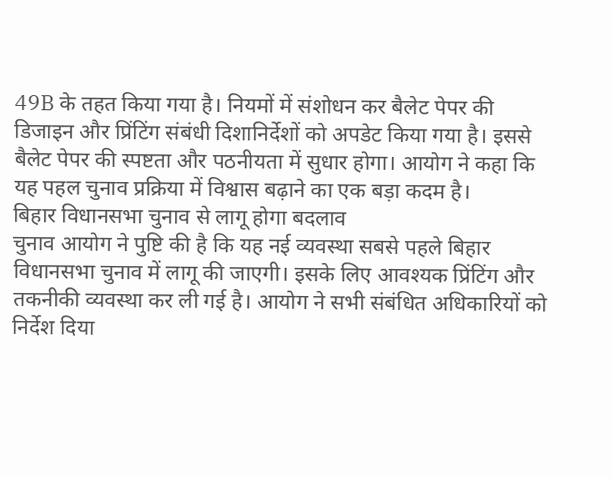49B के तहत किया गया है। नियमों में संशोधन कर बैलेट पेपर की डिजाइन और प्रिंटिंग संबंधी दिशानिर्देशों को अपडेट किया गया है। इससे बैलेट पेपर की स्पष्टता और पठनीयता में सुधार होगा। आयोग ने कहा कि यह पहल चुनाव प्रक्रिया में विश्वास बढ़ाने का एक बड़ा कदम है।
बिहार विधानसभा चुनाव से लागू होगा बदलाव
चुनाव आयोग ने पुष्टि की है कि यह नई व्यवस्था सबसे पहले बिहार विधानसभा चुनाव में लागू की जाएगी। इसके लिए आवश्यक प्रिंटिंग और तकनीकी व्यवस्था कर ली गई है। आयोग ने सभी संबंधित अधिकारियों को निर्देश दिया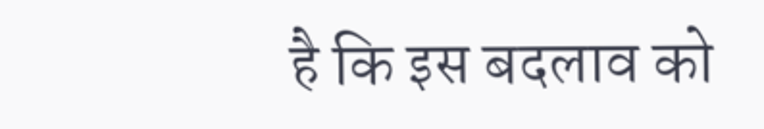है कि इस बदलाव को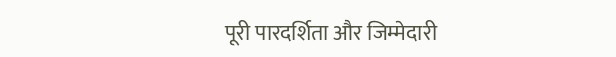पूरी पारदर्शिता और जिम्मेदारी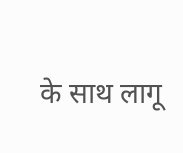के साथ लागू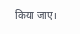किया जाए।